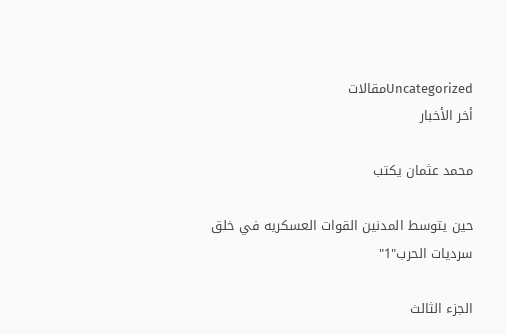Uncategorizedمقالات
أخر الأخبار

محمد عثمان يكتب

حين يتوسط المدنين القوات العسكريه في خلق سرديات الحرب"1"

الجزء الثالث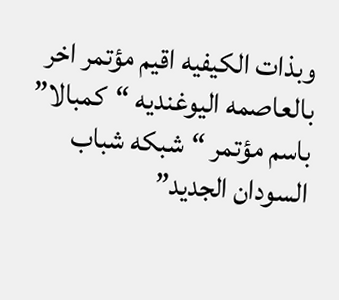وبذات الكيفيه اقيم مؤتمر اخر بالعاصمه اليوغنديه “كمبالا” باسم مؤتمر “شبكه شباب السودان الجديد”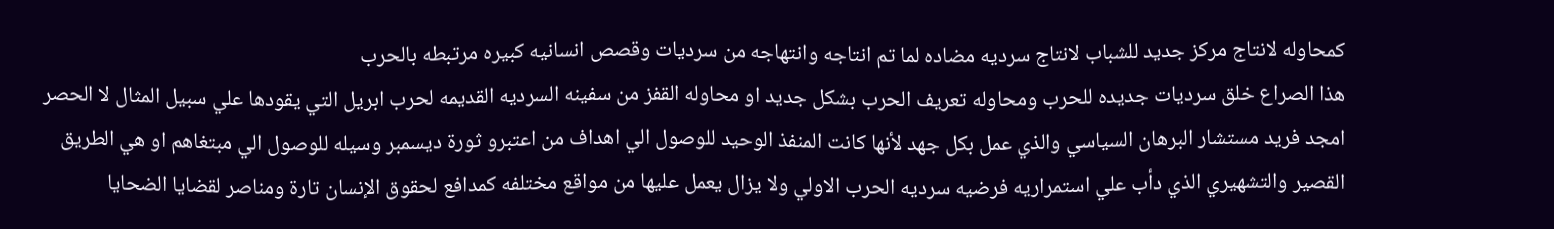كمحاوله لانتاج مركز جديد للشباب لانتاج سرديه مضاده لما تم انتاجه وانتهاجه من سرديات وقصص انسانيه كبيره مرتبطه بالحرب
هذا الصراع خلق سرديات جديده للحرب ومحاوله تعريف الحرب بشكل جديد او محاوله القفز من سفينه السرديه القديمه لحرب ابريل التي يقودها علي سبيل المثال لا الحصر امجد فريد مستشار البرهان السياسي والذي عمل بكل جهد لأنها كانت المنفذ الوحيد للوصول الي اهداف من اعتبرو ثورة ديسمبر وسيله للوصول الي مبتغاهم او هي الطريق القصير والتشهيري الذي دأب علي استمراريه فرضيه سرديه الحرب الاولي ولا يزال يعمل عليها من مواقع مختلفه كمدافع لحقوق الإنسان تارة ومناصر لقضايا الضحايا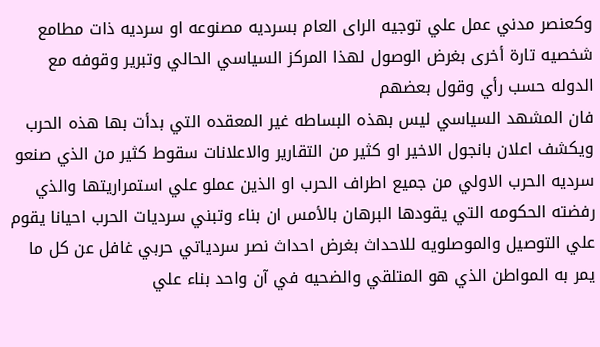وكعنصر مدني عمل علي توجيه الراى العام بسرديه مصنوعه او سرديه ذات مطامع شخصيه تارة أخرى بغرض الوصول لهذا المركز السياسي الحالي وتبرير وقوفه مع الدوله حسب رأي وقول بعضهم
فان المشهد السياسي ليس بهذه البساطه غير المعقده التي بدأت بها هذه الحرب
ويكشف اعلان بانجول الاخير او كثير من التقارير والاعلانات سقوط كثير من الذي صنعو سرديه الحرب الاولي من جميع اطراف الحرب او الذين عملو علي استمراريتها والذي رفضته الحكومه التي يقودها البرهان بالأمس ان بناء وتبني سرديات الحرب احيانا يقوم علي التوصيل والموصلويه للاحداث بغرض احداث نصر سردياتي حربي غافل عن كل ما يمر به المواطن الذي هو المتلقي والضحيه في آن واحد بناء علي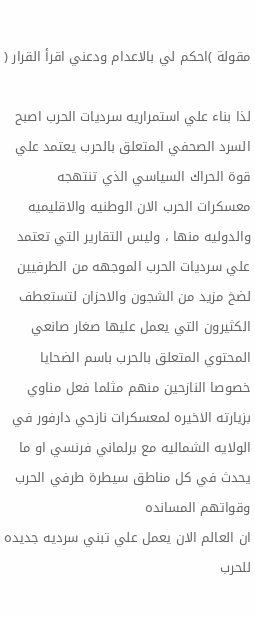مقولة )احكم لي بالاعدام ودعني اقرأ القرار (

لذا بناء علي استمراريه سرديات الحرب اصبح السرد الصحفي المتعلق بالحرب يعتمد علي قوة الحراك السياسي الذي تنتهجه معسكرات الحرب الان الوطنيه والاقليميه والدوليه منها ، وليس التقارير التي تعتمد علي سرديات الحرب الموجهه من الطرفيين لضخ مزيد من الشجون والاحزان لتستعطف الكثيرون التي يعمل عليها صغار صانعي المحتوي المتعلق بالحرب باسم الضحايا خصوصا النازحين منهم مثلما فعل مناوي بزيارته الاخيره لمعسكرات نازحي دارفور في الولايه الشماليه مع برلماني فرنسي او ما يحدث في كل مناطق سيطرة طرفي الحرب وقواتهم المسانده
ان العالم الان يعمل علي تبني سرديه جديده للحرب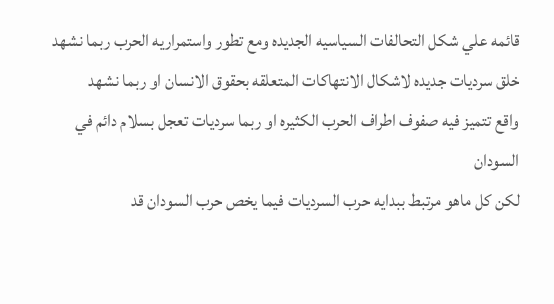قائمه علي شكل التحالفات السياسيه الجديده ومع تطور واستمراريه الحرب ربما نشهد خلق سرديات جديده لاشكال الانتهاكات المتعلقه بحقوق الانسان او ربما نشهد
واقع تتميز فيه صفوف اطراف الحرب الكثيره او ربما سرديات تعجل بسلام دائم في السودان
لكن كل ماهو مرتبط ببدايه حرب السرديات فيما يخص حرب السودان قد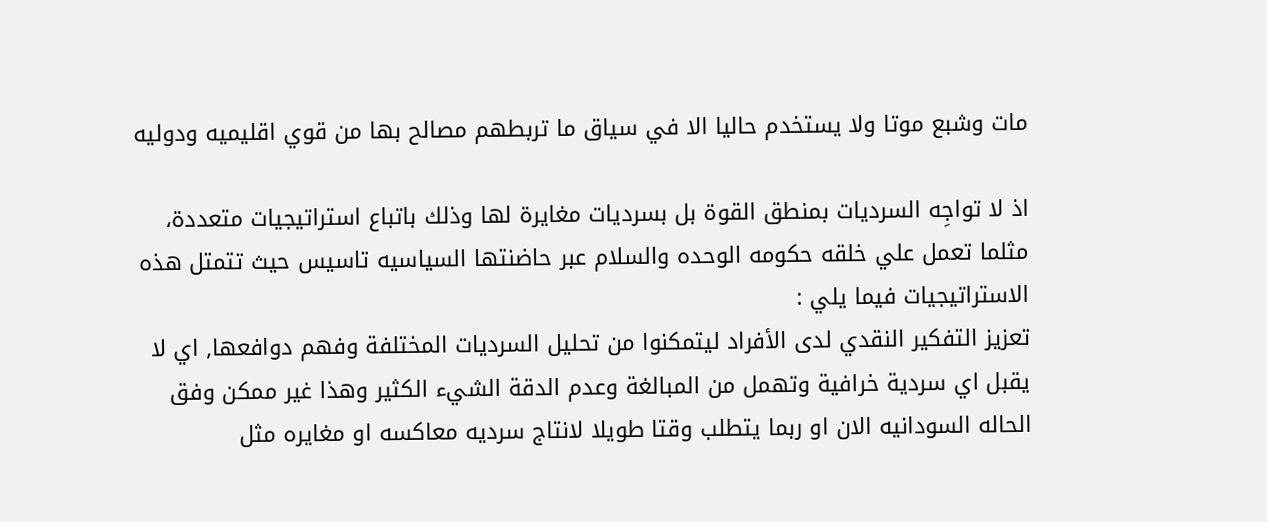مات وشبع موتا ولا يستخدم حاليا الا في سياق ما تربطهم مصالح بها من قوي اقليميه ودوليه

اذ لا تواجِه السرديات بمنطق القوة بل بسرديات مغايرة لها وذلك باتباع استراتيجيات متعددة، مثلما تعمل علي خلقه حكومه الوحده والسلام عبر حاضنتها السياسيه تاسيس حيث تتمتل هذه الاستراتيجيات فيما يلي :
تعزيز التفكير النقدي لدى الأفراد ليتمكنوا من تحليل السرديات المختلفة وفهم دوافعها, اي لا يقبل اي سردية خرافية وتهمل من المبالغة وعدم الدقة الشيء الكثير وهذا غير ممكن وفق الحاله السودانيه الان او ربما يتطلب وقتا طويلا لانتاج سرديه معاكسه او مغايره مثل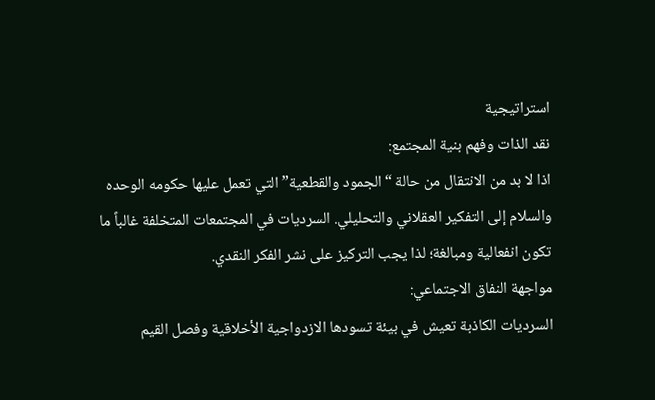استراتيجية
نقد الذات وفهم بنية المجتمع:
اذا لا بد من الانتقال من حالة “الجمود والقطعية” التي تعمل عليها حكومه الوحده والسلام إلى التفكير العقلاني والتحليلي. السرديات في المجتمعات المتخلفة غالباً ما تكون انفعالية ومبالغة؛ لذا يجب التركيز على نشر الفكر النقدي.
مواجهة النفاق الاجتماعي:
السرديات الكاذبة تعيش في بيئة تسودها الازدواجية الأخلاقية وفصل القيم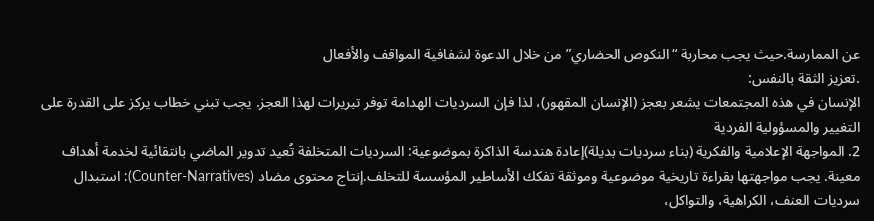عن الممارسة.حيث يجب محاربة “النكوص الحضاري” من خلال الدعوة لشفافية المواقف والأفعال
.تعزيز الثقة بالنفس:
الإنسان في هذه المجتمعات يشعر بعجز (الإنسان المقهور)، لذا فإن السرديات الهدامة توفر تبريرات لهذا العجز. يجب تبني خطاب يركز على القدرة على التغيير والمسؤولية الفردية
2. المواجهة الإعلامية والفكرية (بناء سرديات بديلة)إعادة هندسة الذاكرة بموضوعية: السرديات المتخلفة تُعيد تدوير الماضي بانتقائية لخدمة أهداف معينة. يجب مواجهتها بقراءة تاريخية موضوعية وموثقة تفكك الأساطير المؤسسة للتخلف.إنتاج محتوى مضاد (Counter-Narratives): استبدال سرديات العنف، الكراهية، والتواكل،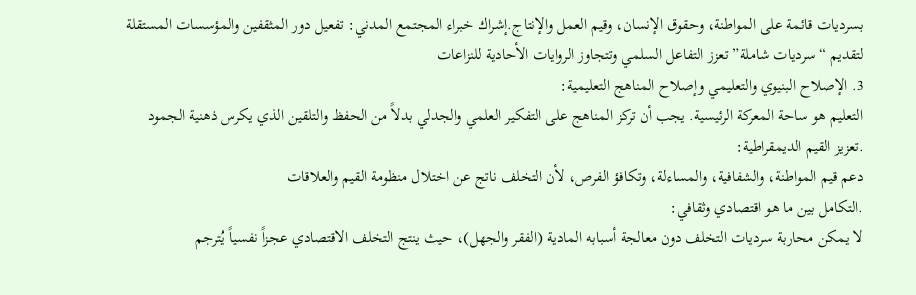بسرديات قائمة على المواطنة، وحقوق الإنسان، وقيم العمل والإنتاج.إشراك خبراء المجتمع المدني: تفعيل دور المثقفين والمؤسسات المستقلة لتقديم “سرديات شاملة” تعزز التفاعل السلمي وتتجاوز الروايات الأحادية للنزاعات
3. الإصلاح البنيوي والتعليمي وإصلاح المناهج التعليمية:
التعليم هو ساحة المعركة الرئيسية. يجب أن تركز المناهج على التفكير العلمي والجدلي بدلاً من الحفظ والتلقين الذي يكرس ذهنية الجمود
.تعزيز القيم الديمقراطية:
دعم قيم المواطنة، والشفافية، والمساءلة، وتكافؤ الفرص، لأن التخلف ناتج عن اختلال منظومة القيم والعلاقات
.التكامل بين ما هو اقتصادي وثقافي:
لا يمكن محاربة سرديات التخلف دون معالجة أسبابه المادية (الفقر والجهل)، حيث ينتج التخلف الاقتصادي عجزاً نفسياً يُترجم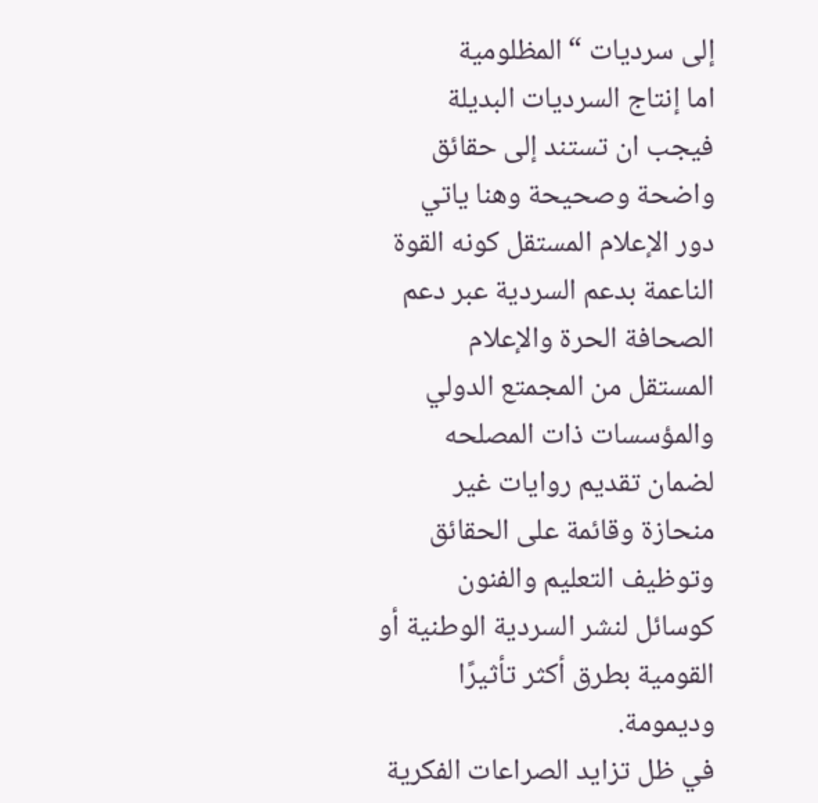إلى سرديات “المظلومية
اما إنتاج السرديات البديلة فيجب ان تستند إلى حقائق واضحة وصحيحة وهنا ياتي دور الإعلام المستقل كونه القوة الناعمة بدعم السردية عبر دعم الصحافة الحرة والإعلام المستقل من المجمتع الدولي والمؤسسات ذات المصلحه لضمان تقديم روايات غير منحازة وقائمة على الحقائق وتوظيف التعليم والفنون كوسائل لنشر السردية الوطنية أو القومية بطرق أكثر تأثيرًا وديمومة.
في ظل تزايد الصراعات الفكرية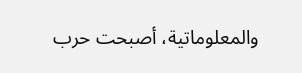والمعلوماتية، أصبحت حرب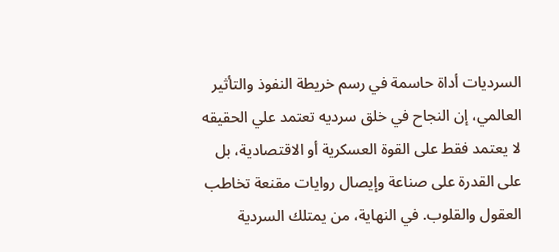السرديات أداة حاسمة في رسم خريطة النفوذ والتأثير العالمي، إن النجاح في خلق سرديه تعتمد علي الحقيقه لا يعتمد فقط على القوة العسكرية أو الاقتصادية، بل على القدرة على صناعة وإيصال روايات مقنعة تخاطب العقول والقلوب. في النهاية، من يمتلك السردية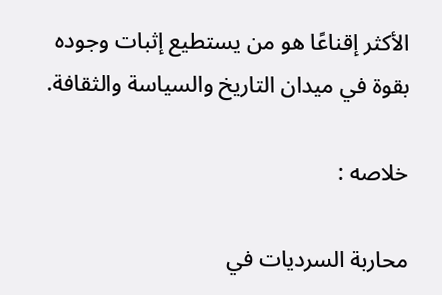الأكثر إقناعًا هو من يستطيع إثبات وجوده بقوة في ميدان التاريخ والسياسة والثقافة.

خلاصه :

محاربة السرديات في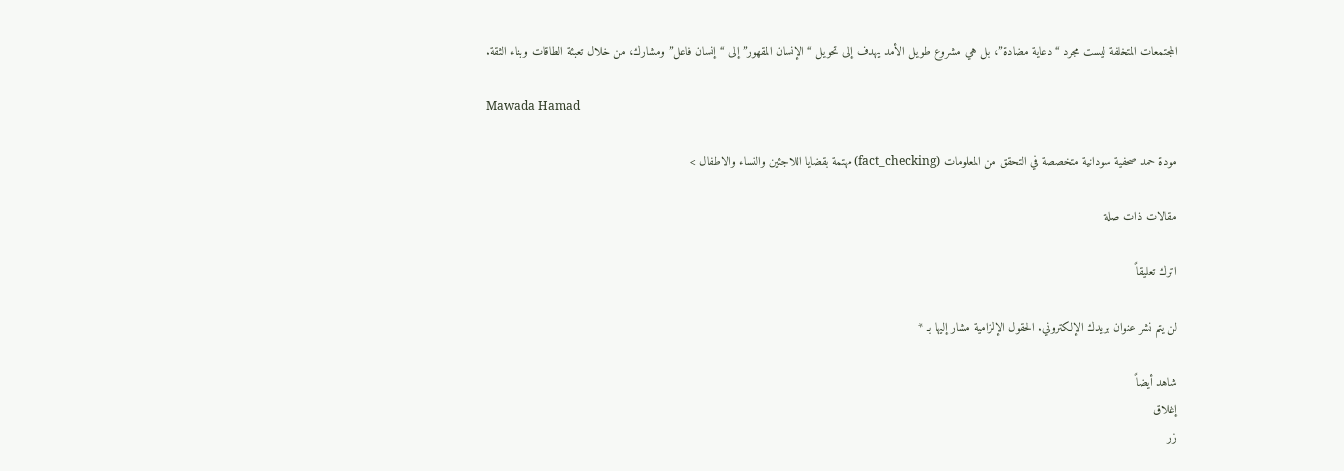المجتمعات المتخلفة ليست مجرد “دعاية مضادة”، بل هي مشروع طويل الأمد يهدف إلى تحويل “الإنسان المقهور” إلى “إنسان فاعل” ومشارك، من خلال تعبئة الطاقات وبناء الثقة.

Mawada Hamad

مودة حمد صحفية سودانية متخصصة في التحقق من المعلومات (fact_checking) مهتمة بقضايا اللاجئين والنساء والاطفال >

مقالات ذات صلة

اترك تعليقاً

لن يتم نشر عنوان بريدك الإلكتروني. الحقول الإلزامية مشار إليها بـ *

شاهد أيضاً
إغلاق
زر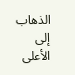الذهاب إلى الأعلى